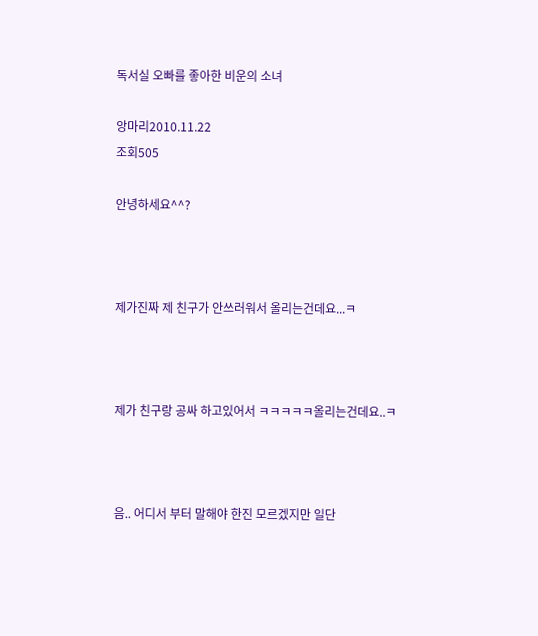독서실 오빠를 좋아한 비운의 소녀

앙마리2010.11.22
조회505

안녕하세요^^?



제가진짜 제 친구가 안쓰러워서 올리는건데요...ㅋ



제가 친구랑 공싸 하고있어서 ㅋㅋㅋㅋㅋ올리는건데요..ㅋ



음.. 어디서 부터 말해야 한진 모르겠지만 일단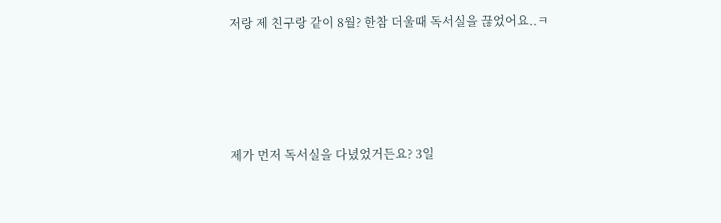저랑 제 친구랑 같이 8월? 한참 더울때 독서실을 끊었어요..ㅋ





제가 먼저 독서실을 다녔었거든요? 3일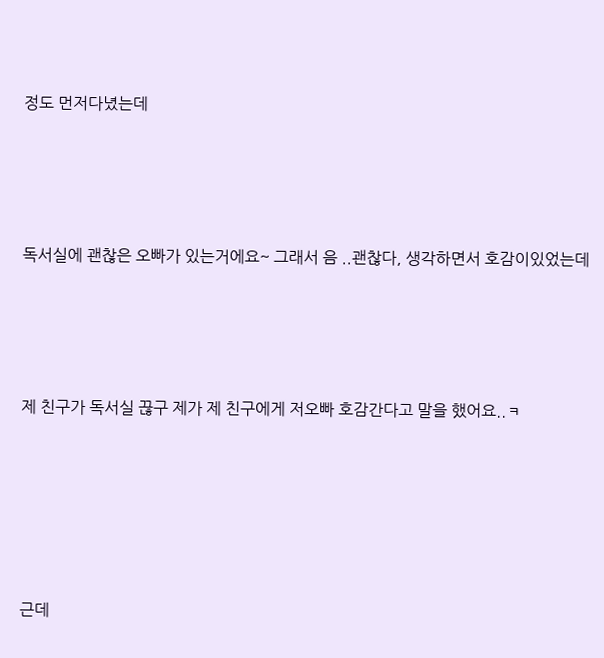정도 먼저다녔는데





독서실에 괜찮은 오빠가 있는거에요~ 그래서 음 ..괜찮다, 생각하면서 호감이있었는데





제 친구가 독서실 끊구 제가 제 친구에게 저오빠 호감간다고 말을 했어요..ㅋ







근데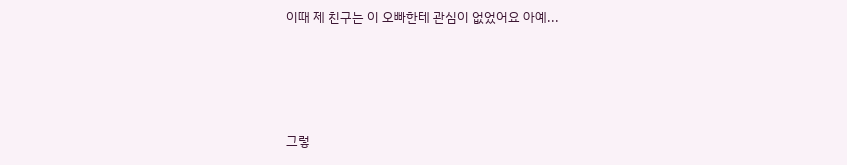이때 제 친구는 이 오빠한테 관심이 없었어요 아예...





그렇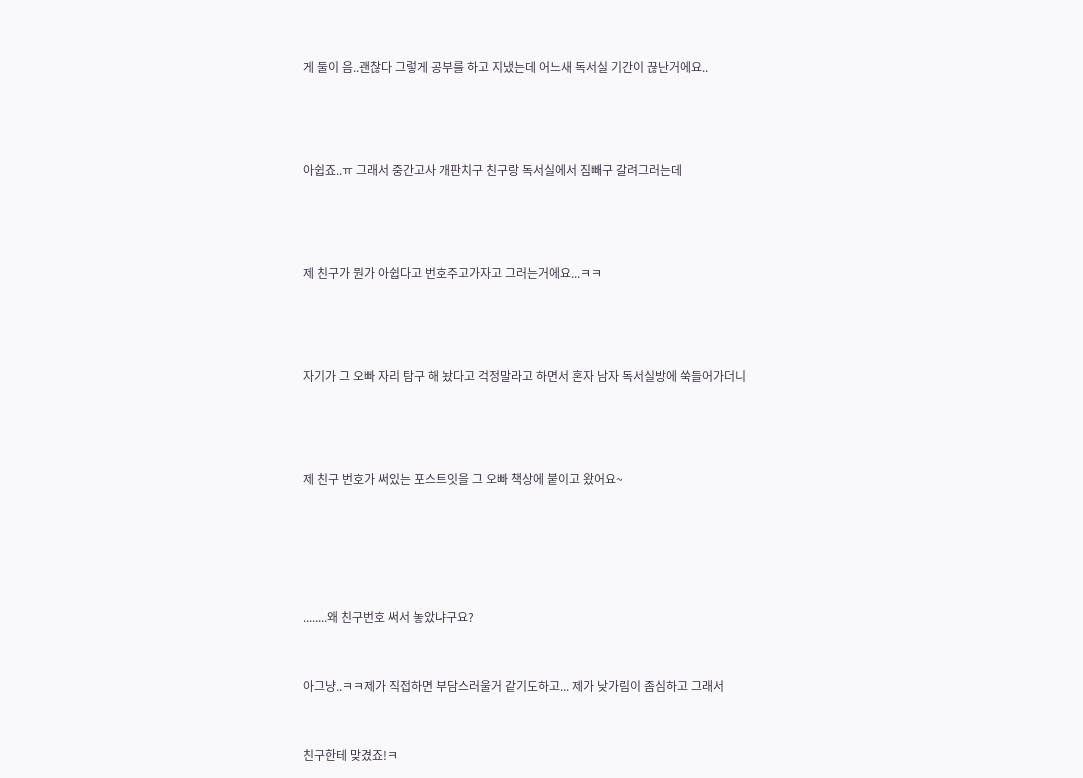게 둘이 음..괜찮다 그렇게 공부를 하고 지냈는데 어느새 독서실 기간이 끊난거에요..





아쉽죠..ㅠ 그래서 중간고사 개판치구 친구랑 독서실에서 짐빼구 갈려그러는데





제 친구가 뭔가 아쉽다고 번호주고가자고 그러는거에요...ㅋㅋ





자기가 그 오빠 자리 탐구 해 놨다고 걱정말라고 하면서 혼자 남자 독서실방에 쑥들어가더니





제 친구 번호가 써있는 포스트잇을 그 오빠 책상에 붙이고 왔어요~







........왜 친구번호 써서 놓았냐구요?



아그냥..ㅋㅋ제가 직접하면 부담스러울거 같기도하고... 제가 낮가림이 좀심하고 그래서



친구한테 맞겼죠!ㅋ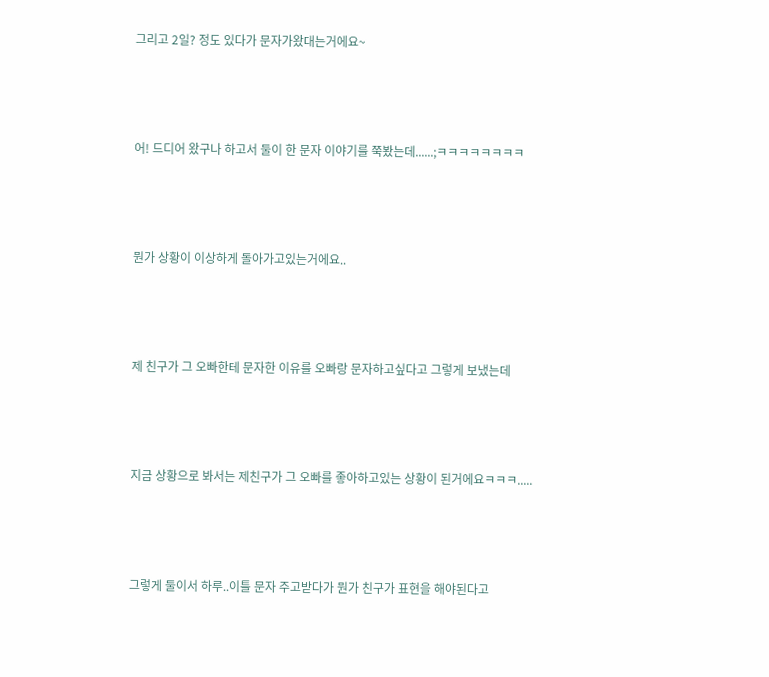그리고 2일? 정도 있다가 문자가왔대는거에요~





어! 드디어 왔구나 하고서 둘이 한 문자 이야기를 쭉봤는데......;ㅋㅋㅋㅋㅋㅋㅋㅋ





뭔가 상황이 이상하게 돌아가고있는거에요..





제 친구가 그 오빠한테 문자한 이유를 오빠랑 문자하고싶다고 그렇게 보냈는데





지금 상황으로 봐서는 제친구가 그 오빠를 좋아하고있는 상황이 된거에요ㅋㅋㅋ.....





그렇게 둘이서 하루..이틀 문자 주고받다가 뭔가 친구가 표현을 해야된다고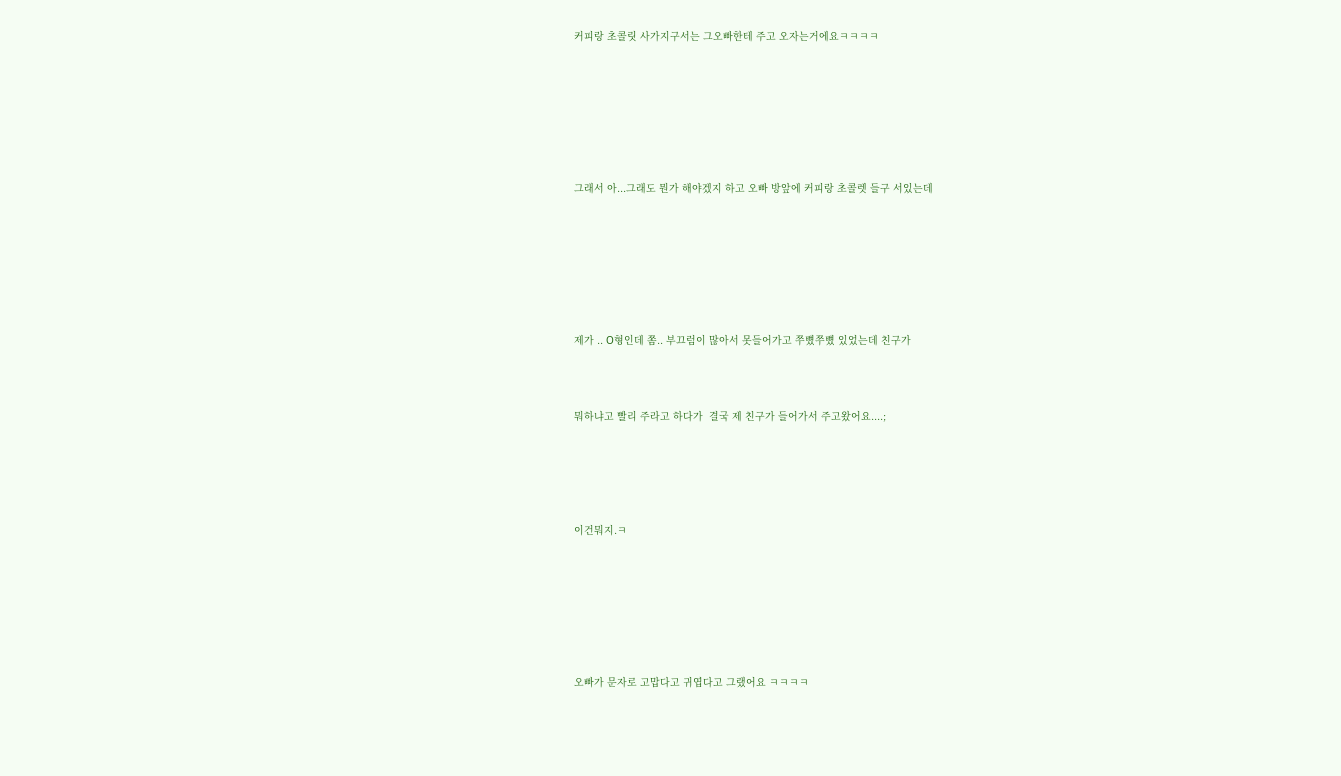커피랑 초콜릿 사가지구서는 그오빠한테 주고 오자는거에요ㅋㅋㅋㅋ







그래서 아...그래도 뭔가 해야겠지 하고 오빠 방앞에 커피랑 초콜렛 들구 서있는데







제가 .. O형인데 쫌.. 부끄럼이 많아서 못들어가고 쭈뼜쭈뼜 있었는데 친구가



뭐하냐고 빨리 주라고 하다가  결국 제 친구가 들어가서 주고왔어요....;





이건뭐지.ㅋ







오빠가 문자로 고맙다고 귀엽다고 그랬어요 ㅋㅋㅋㅋ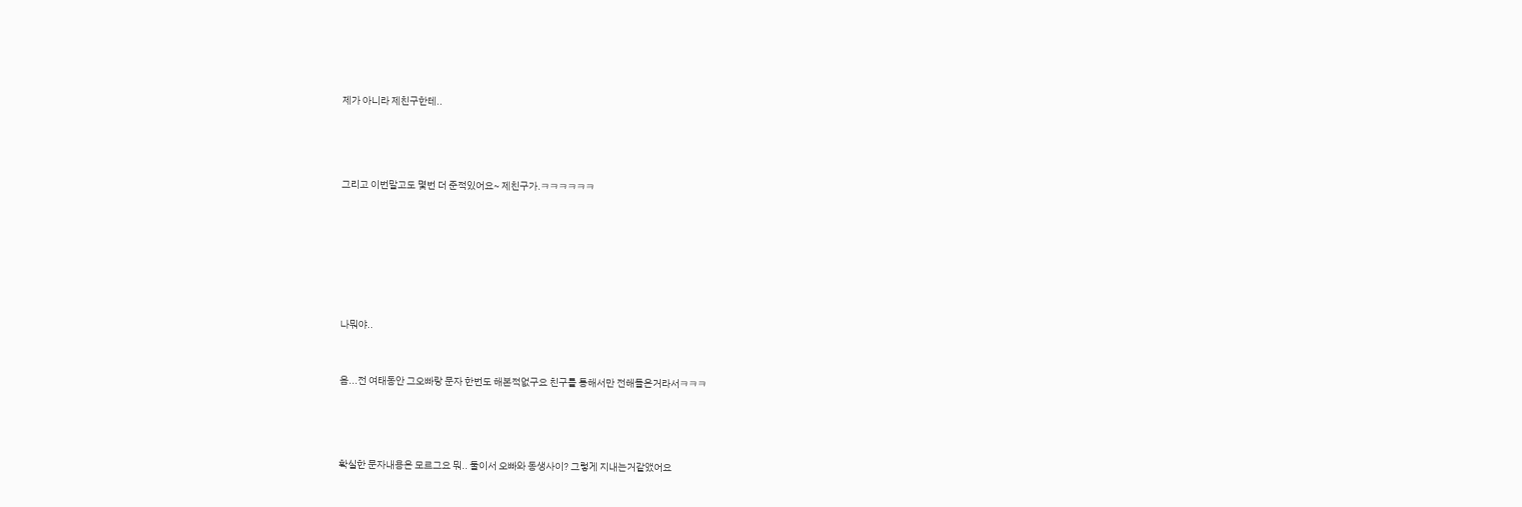제가 아니라 제친구한테..





그리고 이번말고도 몇번 더 준적있어요~ 제친구가.ㅋㅋㅋㅋㅋㅋ









나뭐야..



음...전 여태동안 그오빠랑 문자 한번도 해본적없구요 친구를 통해서만 전해들은거라서ㅋㅋㅋ





확실한 문자내용은 모르그요 뭐.. 둘이서 오빠와 동생사이? 그렇게 지내는거같앴어요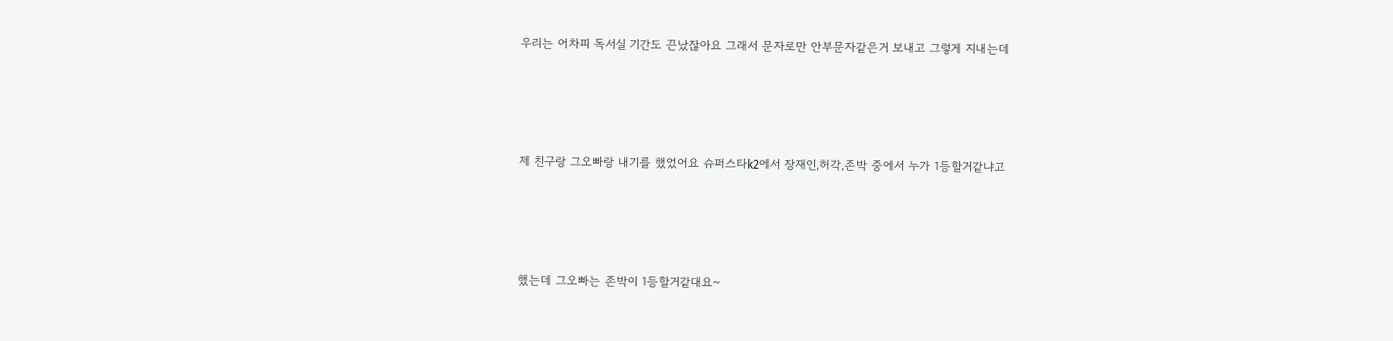우리는 어차피 독서실 기간도 끈났잖아요 그래서 문자로만 안부문자같은거 보내고 그렇게 지내는데





제 친구랑 그오빠랑 내기를 했었어요 슈퍼스타k2에서 장재인,허각,존박 중에서 누가 1등할거같냐고





했는데 그오빠는 존박이 1등할거같대요~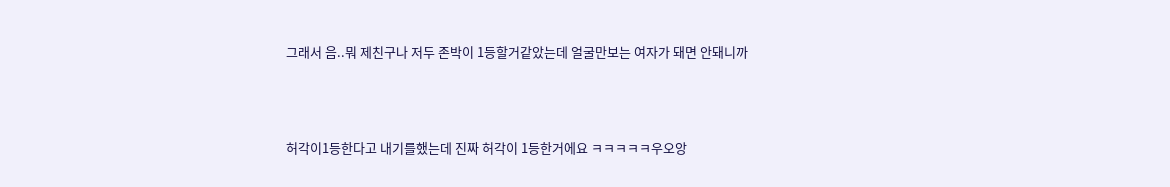그래서 음..뭐 제친구나 저두 존박이 1등할거같았는데 얼굴만보는 여자가 돼면 안돼니까





허각이1등한다고 내기를했는데 진짜 허각이 1등한거에요 ㅋㅋㅋㅋㅋ우오앙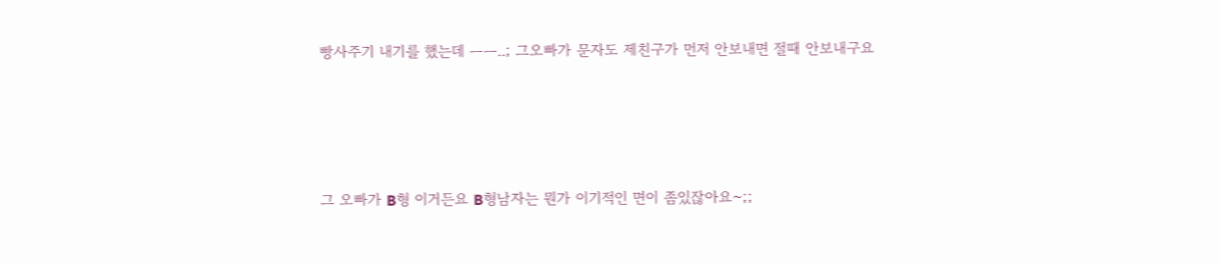빵사주기 내기를 했는데 ㅡㅡ..; 그오빠가 문자도 제친구가 먼저 안보내면 절때 안보내구요







그 오빠가 B형 이거든요 B형남자는 뭔가 이기적인 면이 좀있잖아요~;;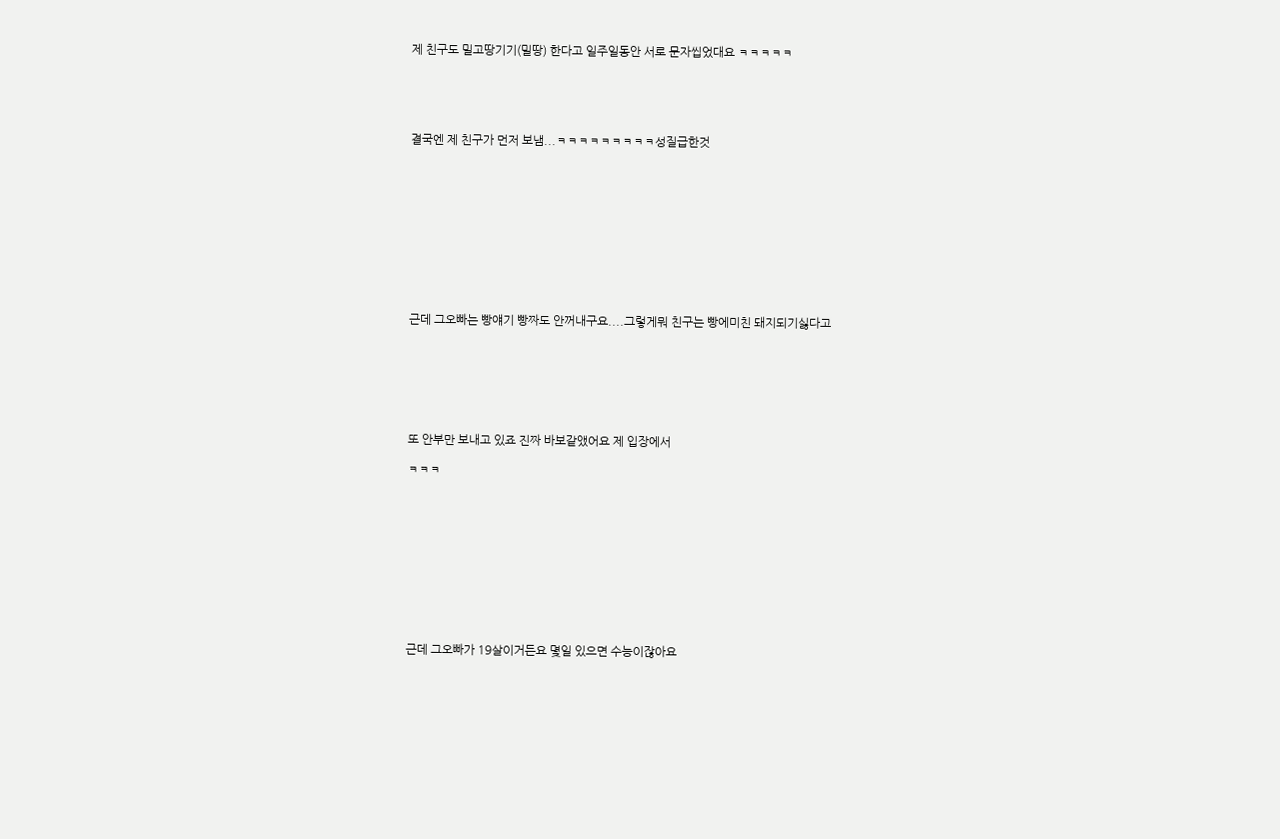제 친구도 밀고땅기기(밀땅) 한다고 일주일동안 서로 문자씹었대요 ㅋㅋㅋㅋㅋ





결국엔 제 친구가 먼저 보냄...ㅋㅋㅋㅋㅋㅋㅋㅋㅋ성질급한것











근데 그오빠는 빵얘기 빵짜도 안꺼내구요....그렇게뭐 친구는 빵에미친 돼지되기싫다고







또 안부만 보내고 있죠 진짜 바보같앴어요 제 입장에서

ㅋㅋㅋ











근데 그오빠가 19살이거든요 몇일 있으면 수능이잖아요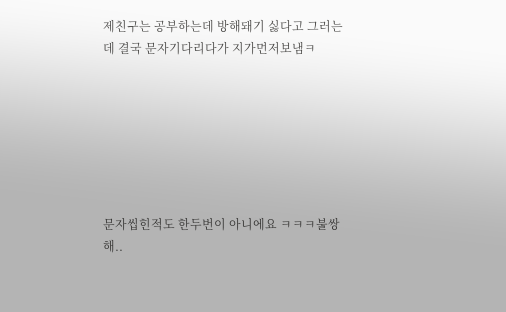제친구는 공부하는데 방해돼기 싫다고 그러는데 결국 문자기다리다가 지가먼저보냄ㅋ







문자씹힌적도 한두번이 아니에요 ㅋㅋㅋ불쌍해..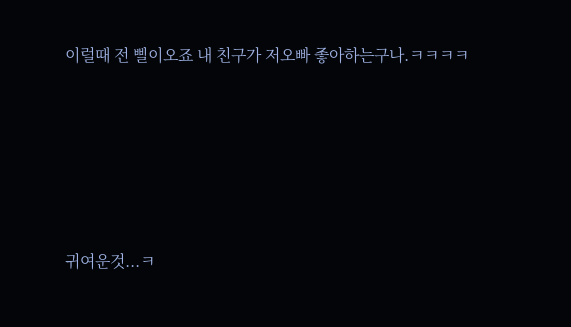이럴때 전 삘이오죠 내 친구가 저오빠 좋아하는구나.ㅋㅋㅋㅋ





귀여운것...ㅋ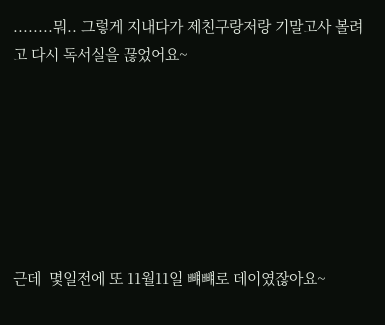........뭐.. 그렇게 지내다가 제친구랑저랑 기말고사 볼려고 다시 독서실을 끊었어요~







근데  몇일전에 또 11월11일 뺴뺴로 데이였잖아요~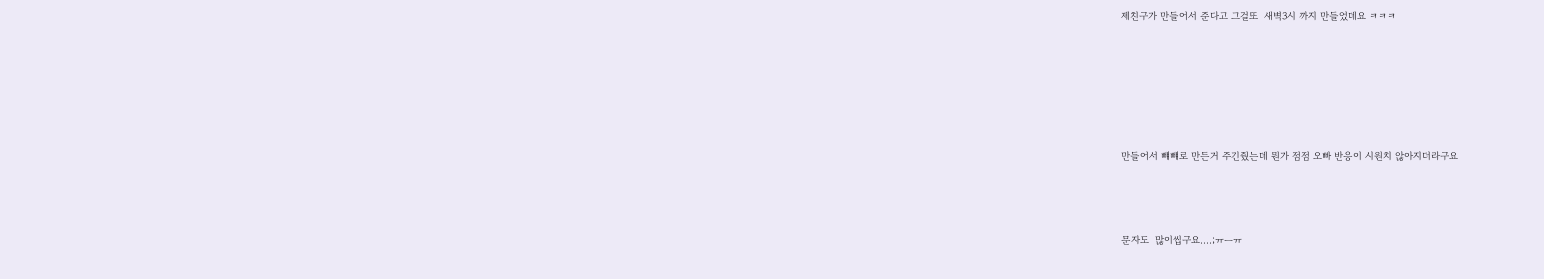제친구가 만들어서 준다고 그걸또  새벽3시 까지 만들었데요 ㅋㅋㅋ









만들어서 뺴뺴로 만든거 주긴줬는데 뭔가 점점 오빠 반응이 시원치 않아지더라구요





문자도  많이씹구요....;ㅠㅡㅠ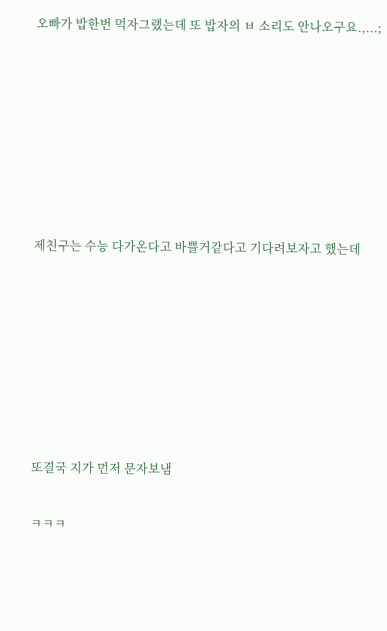오빠가 밥한번 먹자그랬는데 또 밥자의 ㅂ 소리도 안나오구요.,...;







제친구는 수능 다가온다고 바쁠거같다고 기다려보자고 했는데







또결국 지가 먼저 문자보냄

ㅋㅋㅋ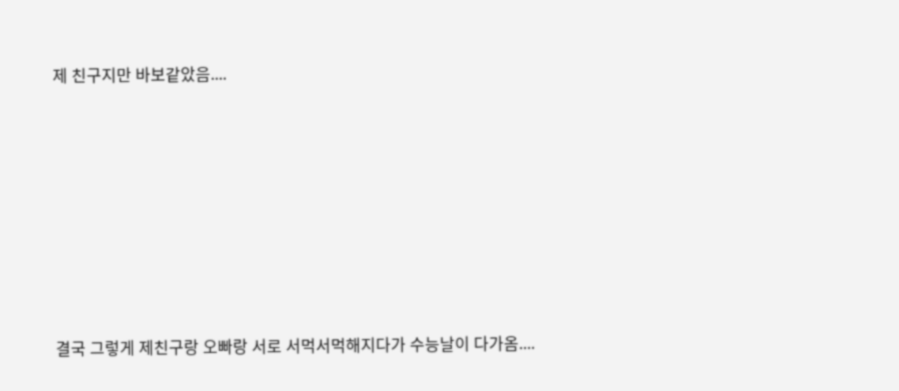제 친구지만 바보같았음....











결국 그렇게 제친구랑 오빠랑 서로 서먹서먹해지다가 수능날이 다가옴....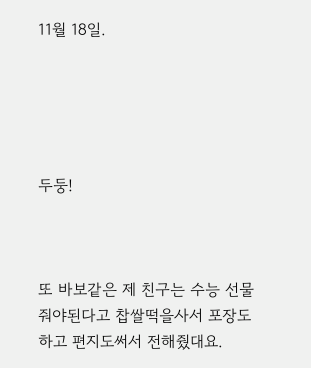11월 18일.





두둥!



또 바보같은 제 친구는 수능 선물줘야된다고 찹쌀떡을사서 포장도하고 편지도써서 전해줬대요.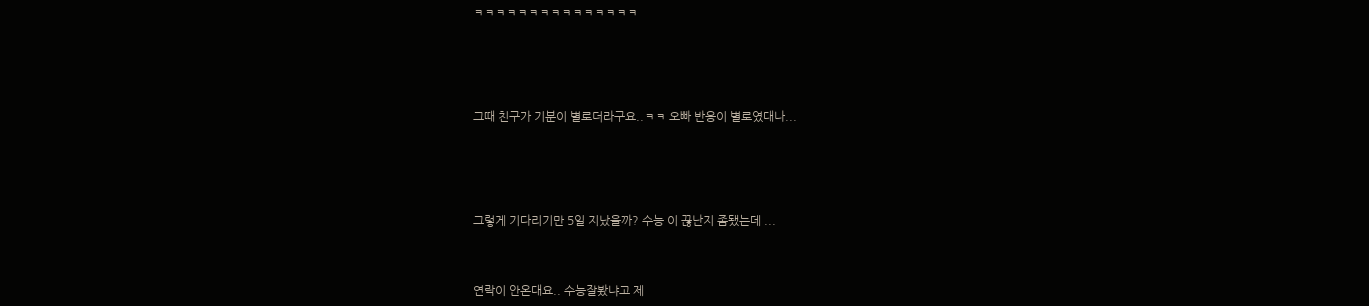ㅋㅋㅋㅋㅋㅋㅋㅋㅋㅋㅋㅋㅋㅋㅋ





그때 친구가 기분이 별로더라구요..ㅋㅋ 오빠 반응이 별로였대나...





그렇게 기다리기만 5일 지났을까? 수능 이 끊난지 좀됐는데 ...



연락이 안온대요.. 수능잘봤냐고 제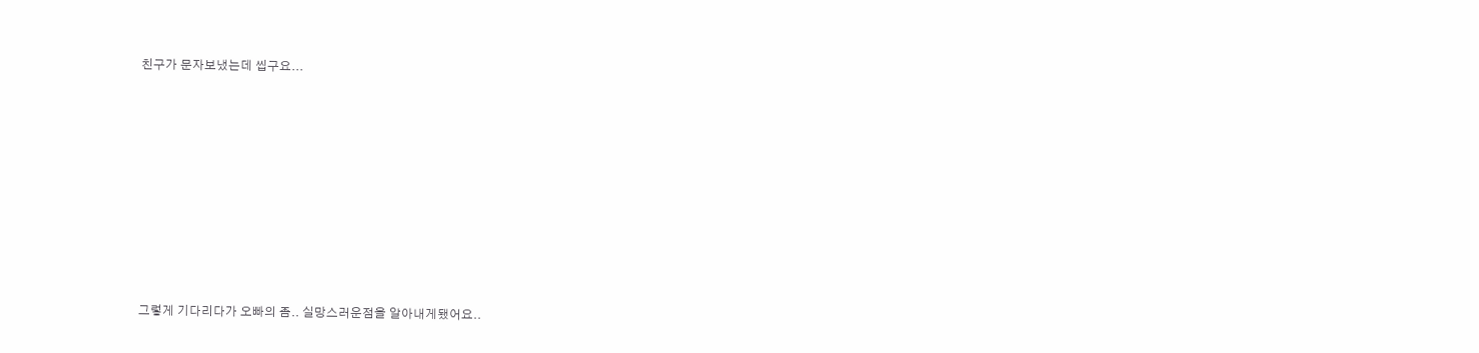친구가 문자보냈는데 씹구요...









그렇게 기다리다가 오빠의 좀.. 실망스러운점을 알아내게됐어요..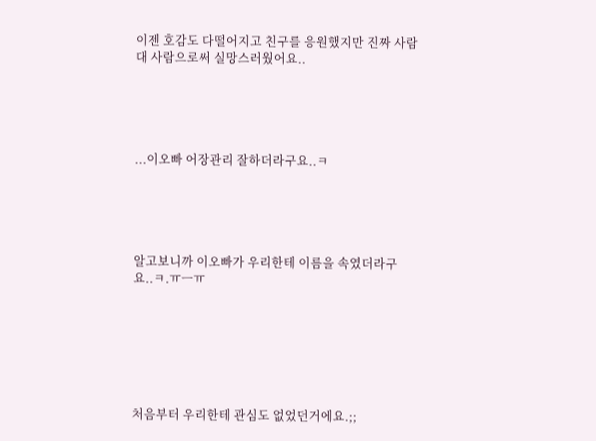이젠 호감도 다떨어지고 친구를 응원했지만 진짜 사람대 사람으로써 실망스러웠어요..





...이오빠 어장관리 잘하더라구요..ㅋ





알고보니까 이오빠가 우리한테 이름을 속였더라구요..ㅋ.ㅠㅡㅠ







처음부터 우리한테 관심도 없었던거에요.;;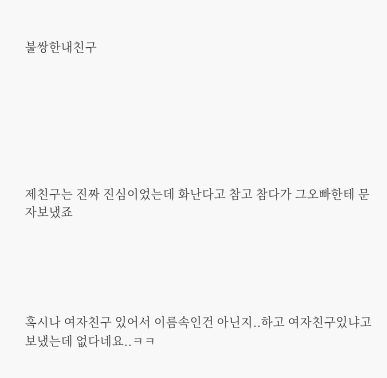불쌍한내친구







제친구는 진짜 진심이었는데 화난다고 참고 참다가 그오빠한테 문자보냈죠





혹시나 여자친구 있어서 이름속인건 아닌지..하고 여자친구있냐고 보냈는데 없다네요..ㅋㅋ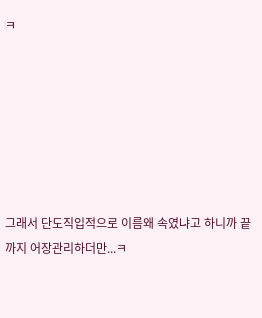ㅋ







그래서 단도직입적으로 이름왜 속였냐고 하니까 끝까지 어장관리하더만...ㅋ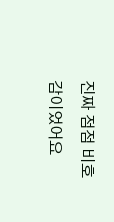진짜 점점 비호감이었어요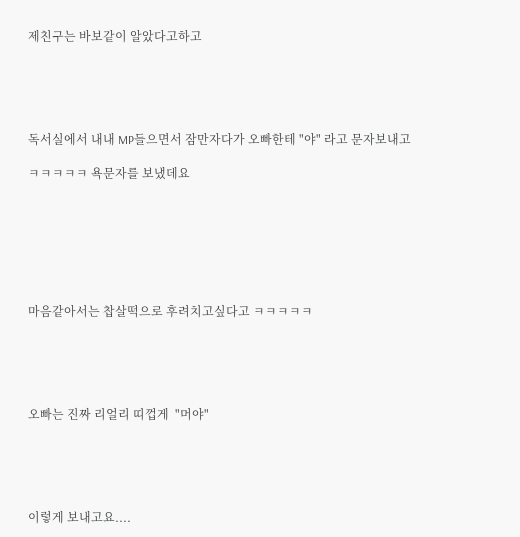제친구는 바보같이 알았다고하고





독서실에서 내내 MP들으면서 잠만자다가 오빠한테 "야" 라고 문자보내고

ㅋㅋㅋㅋㅋ 욕문자를 보냈데요







마음같아서는 찹살떡으로 후려치고싶다고 ㅋㅋㅋㅋㅋ





오빠는 진짜 리얼리 띠껍게  "머야"





이렇게 보내고요....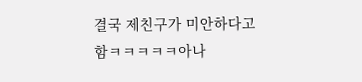결국 제친구가 미안하다고함ㅋㅋㅋㅋㅋ아나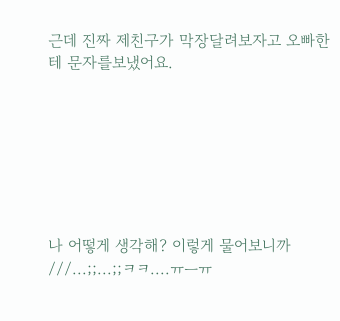근데 진짜 제친구가 막장달려보자고 오빠한테 문자를보냈어요.







나 어떻게 생각해? 이렇게 물어보니까 ///...;;...;;ㅋㅋ....ㅠㅡㅠ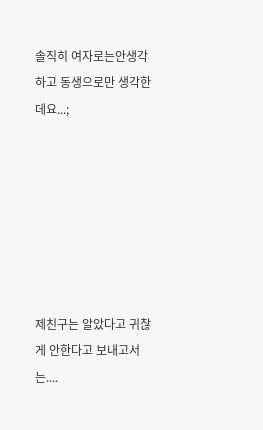솔직히 여자로는안생각하고 동생으로만 생각한데요...;







제친구는 알았다고 귀찮게 안한다고 보내고서는....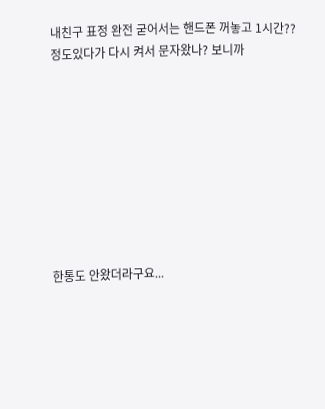내친구 표정 완전 굳어서는 핸드폰 꺼놓고 1시간?? 정도있다가 다시 켜서 문자왔나? 보니까









한통도 안왔더라구요...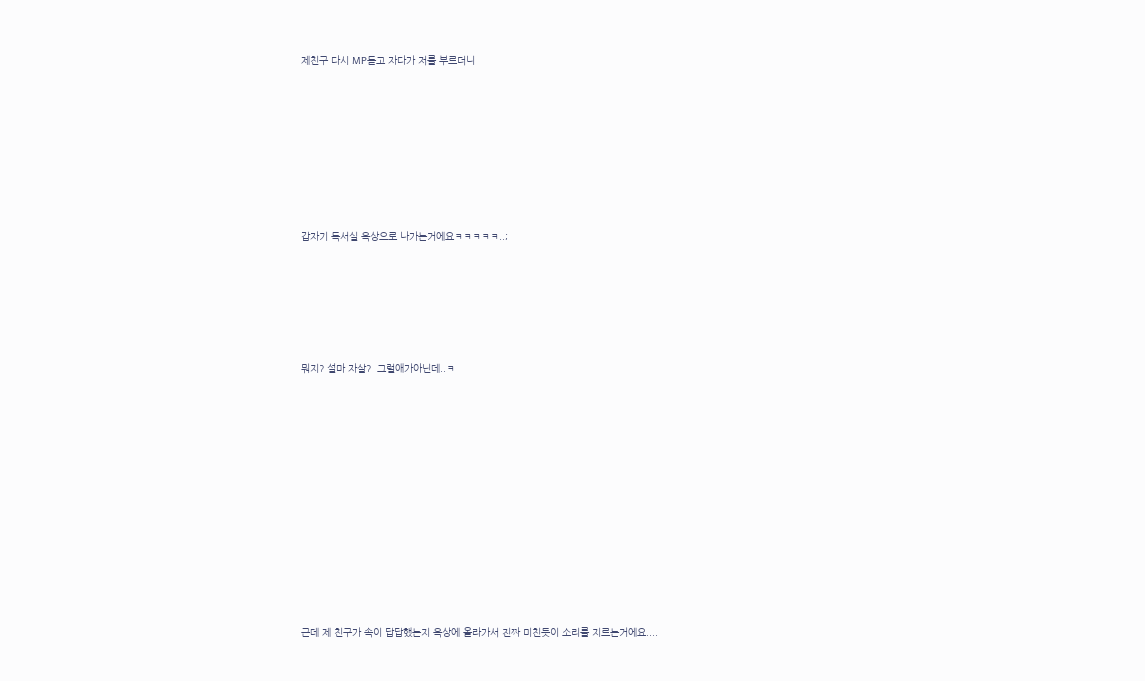제친구 다시 MP듣고 자다가 저를 부르더니







갑자기 독서실 옥상으로 나가는거에요ㅋㅋㅋㅋㅋ..;





뭐지? 설마 자살?  그럴애가아닌데..ㅋ











근데 제 친구가 속이 답답했는지 옥상에 올라가서 진짜 미친듯이 소리를 지르는거에요....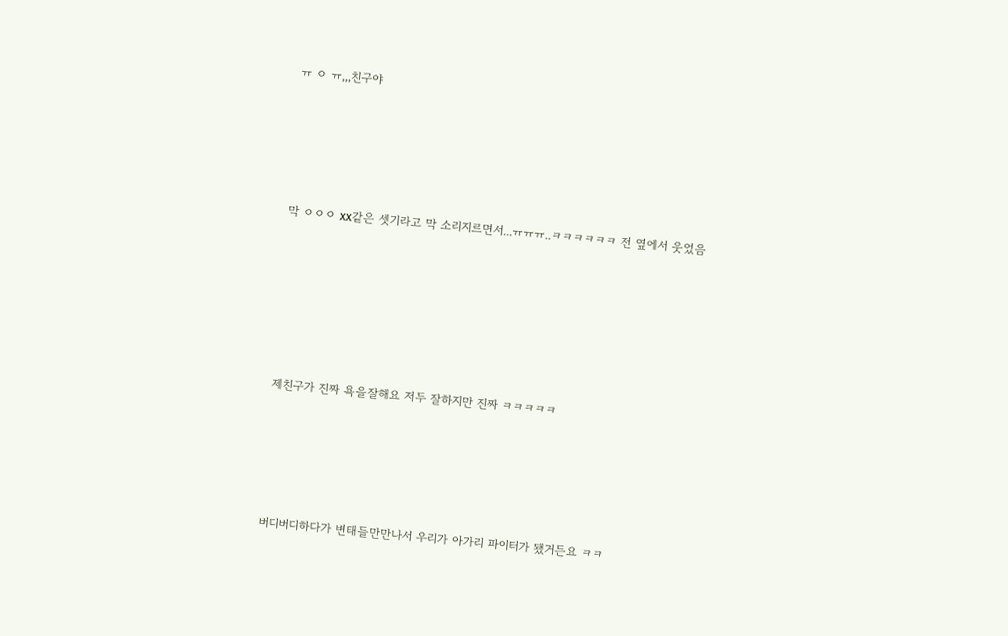ㅠ ㅇ ㅠ,,,친구야







막 ㅇㅇㅇ xx같은 셋기라고 막 소리지르면서...ㅠㅠㅠ..ㅋㅋㅋㅋㅋㅋ 전 옆에서 웃었음









제친구가 진짜 욕을잘해요 저두 잘하지만 진짜 ㅋㅋㅋㅋㅋ







버디버디하다가 변태들만만나서 우리가 아가리 파이터가 됐거든요 ㅋㅋ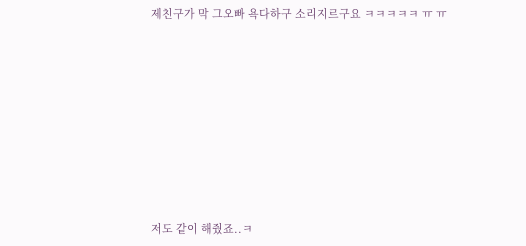제친구가 막 그오빠 욕다하구 소리지르구요 ㅋㅋㅋㅋㅋ ㅠ ㅠ









저도 같이 해줬죠..ㅋ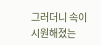그러더니 속이 시원해졌는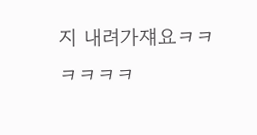지 내려가쟤요ㅋㅋㅋㅋㅋㅋ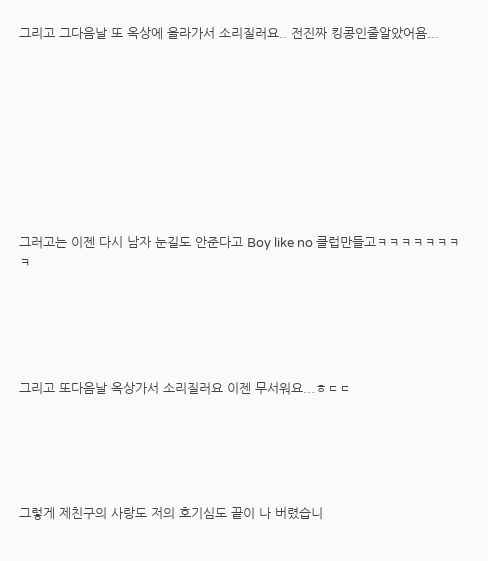그리고 그다음날 또 옥상에 올라가서 소리질러요.. 전진짜 킹콩인줄알았어욤...









그러고는 이젠 다시 남자 눈길도 안준다고 Boy like no 클럽만들고ㅋㅋㅋㅋㅋㅋㅋㅋ





그리고 또다음날 옥상가서 소리질러요 이젠 무서워요...ㅎㄷㄷ





그렇게 제친구의 사랑도 저의 호기심도 끝이 나 버렸습니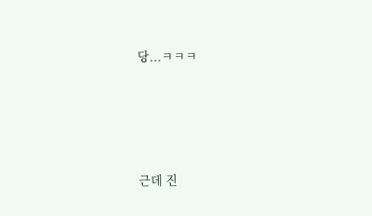당...ㅋㅋㅋ





근데 진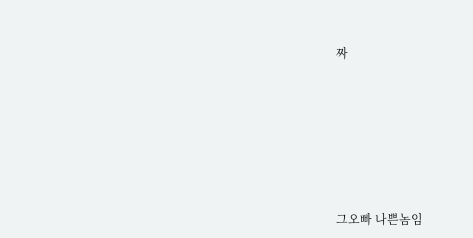짜







그오빠 나쁜놈임